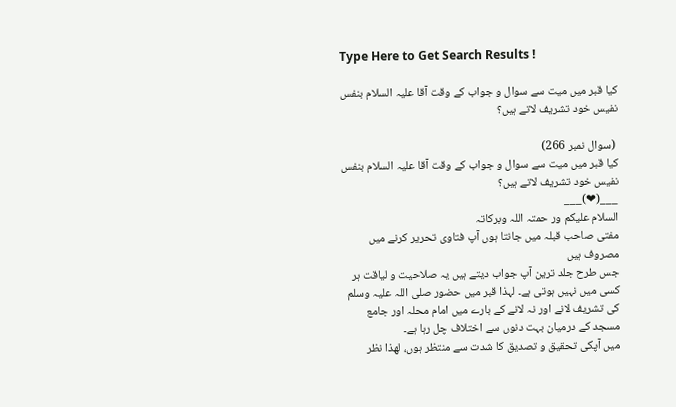Type Here to Get Search Results !

کیا قبر میں میت سے سوال و جواب کے وقت آقا علیہ السلام بنفس نفیس خود تشریف لاتے ہیں؟

 (سوال نمبر 266)
کیا قبر میں میت سے سوال و جواب کے وقت آقا علیہ السلام بنفس نفیس خود تشریف لاتے ہیں؟
___(❤)___
السلام علیکم ور حمتہ اللہ وبرکاتہ
مفتی صاحب قبلہ میں جانتا ہوں آپ فتاوی تحریر کرنے میں مصروف ہیں
جس طرح جلد ترین آپ جواب دیتے ہیں یہ صلاحیت و لیاقت ہر کسی میں نہیں ہوتی ہے۔ لہذا قبر میں حضور صلی اللہ علیہ وسلم کی تشریف لانے اور نہ لانے کے بارے میں امام محلہ اور جامع مسجد کے درمیان بہت دنوں سے اختلاف چل رہا ہے۔
میں آپکی تحقیق و تصدیق کا شدت سے منتظر ہوں، لھذا نظر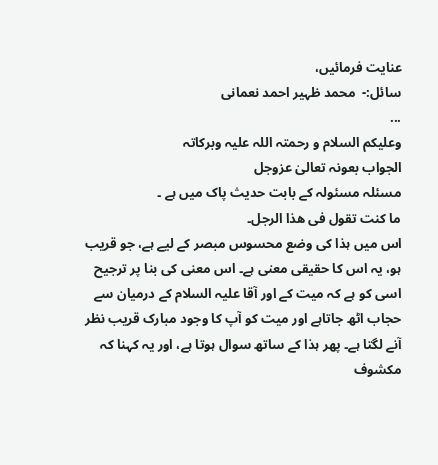عنایت فرمائیں،
سائل:-  محمد ظہیر احمد نعمانی
...
وعلیکم السلام و رحمتہ اللہ علیہ وبرکاتہ
الجواب بعونہ تعالیٰ عزوجل
مسئلہ مسئولہ کے بابت حدیث پاک میں ہے ۔
ما کنت تقول فی ھذا الرجل۔
اس میں ہذا کی وضع محسوس مبصر کے لیے ہے، جو قریب ہو، یہ اس کا حقیقی معنی ہے۔ اس معنی کی بنا پر ترجیح اسی کو ہے کہ میت کے اور آقا علیہ السلام کے درمیان سے حجاب اٹھ جاتاہے اور میت کو آپ کا وجود مبارک قریب نظر آنے لگتا ہے۔ پھر ہذا کے ساتھ سوال ہوتا ہے، اور یہ کہنا کہ مکشوف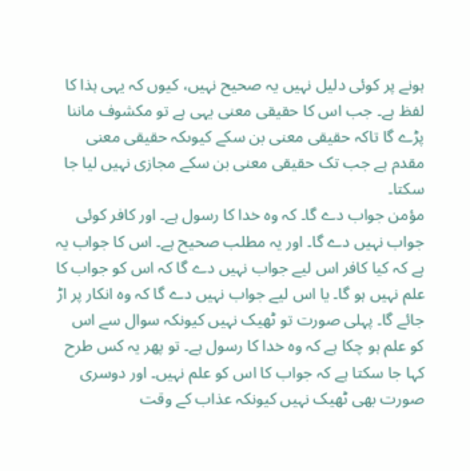ہونے پر کوئی دلیل نہیں یہ صحیح نہیں، کیوں کہ یہی ہذا کا لفظ ہے۔ جب اس کا حقیقی معنی یہی ہے تو مکشوف ماننا پڑے گا تاکہ حقیقی معنی بن سکے کیوںکہ حقیقی معنی مقدم ہے جب تک حقیقی معنی بن سکے مجازی نہیں لیا جا سکتا۔
مؤمن جواب دے گا۔ کہ وہ خدا کا رسول ہے۔ اور کافر کوئی جواب نہیں دے گا۔ اور یہ مطلب صحیح ہے۔ اس کا جواب یہ ہے کہ کیا کافر اس لیے جواب نہیں دے گا کہ اس کو جواب کا علم نہیں ہو گا۔ یا اس لیے جواب نہیں دے گا کہ وہ انکار پر اڑ جائے گا۔ پہلی صورت تو ٹھیک نہیں کیونکہ سوال سے اس کو علم ہو چکا ہے کہ وہ خدا کا رسول ہے۔ تو پھر یہ کس طرح کہا جا سکتا ہے کہ جواب کا اس کو علم نہیں۔ اور دوسری صورت بھی ٹھیک نہیں کیونکہ عذاب کے وقت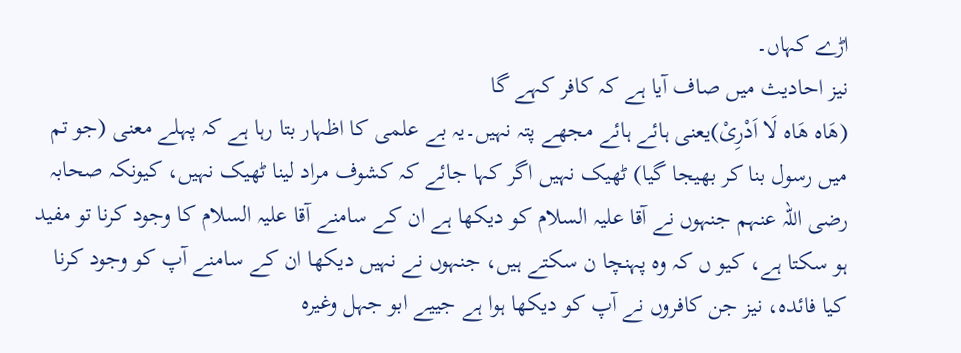اڑے کہاں۔
نیز احادیث میں صاف آیا ہے کہ کافر کہے گا
(ھَاہ ھَاہ لَا اَدْرِیْ)یعنی ہائے ہائے مجھے پتہ نہیں۔یہ بے علمی کا اظہار بتا رہا ہے کہ پہلے معنی (جو تم میں رسول بنا کر بھیجا گیا) ٹھیک نہیں اگر کہا جائے کہ کشوف مراد لینا ٹھیک نہیں، کیونکہ صحابہ رضی اللہ عنہم جنہوں نے آقا علیہ السلام کو دیکھا ہے ان کے سامنے آقا علیہ السلام کا وجود کرنا تو مفید ہو سکتا ہے، کیو ں کہ وہ پہنچا ن سکتے ہیں، جنہوں نے نہیں دیکھا ان کے سامنے آپ کو وجود کرنا کیا فائدہ، نیز جن کافروں نے آپ کو دیکھا ہوا ہے جییے ابو جہل وغیرہ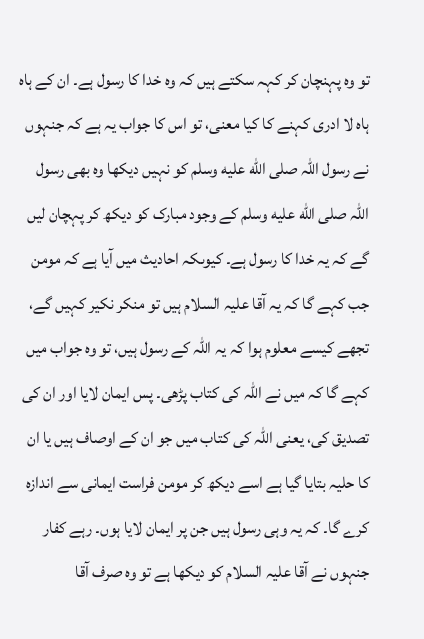تو وہ پہنچان کر کہہ سکتے ہیں کہ وہ خدا کا رسول ہے۔ ان کے ہاہ ہاہ لا ادری کہنے کا کیا معنی، تو اس کا جواب یہ ہے کہ جنہوں نے رسول اللہ صلى الله عليه وسلم کو نہیں دیکھا وہ بھی رسول اللہ صلى الله عليه وسلم کے وجود مبارک کو دیکھ کر پہچان لیں گے کہ یہ خدا کا رسول ہے۔ کیوںکہ احادیث میں آیا ہے کہ مومن جب کہے گا کہ یہ آقا علیہ السلام ہیں تو منکر نکیر کہیں گے، تجھے کیسے معلوم ہوا کہ یہ اللہ کے رسول ہیں، تو وہ جواب میں کہے گا کہ میں نے اللہ کی کتاب پڑھی۔ پس ایمان لایا اور ان کی تصدیق کی، یعنی اللہ کی کتاب میں جو ان کے اوصاف ہیں یا ان کا حلیہ بتایا گیا ہے اسے دیکھ کر مومن فراست ایمانی سے اندازہ کرے گا۔ کہ یہ وہی رسول ہیں جن پر ایمان لایا ہوں۔ رہے کفار جنہوں نے آقا علیہ السلام کو دیکھا ہے تو وہ صرف آقا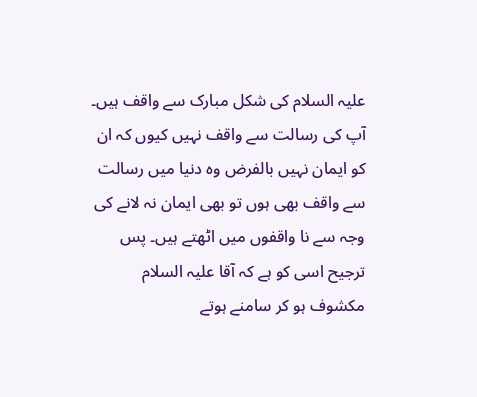علیہ السلام کی شکل مبارک سے واقف ہیں۔ آپ کی رسالت سے واقف نہیں کیوں کہ ان کو ایمان نہیں بالفرض وہ دنیا میں رسالت سے واقف بھی ہوں تو بھی ایمان نہ لانے کی وجہ سے نا واقفوں میں اٹھتے ہیں۔ پس ترجیح اسی کو ہے کہ آقا علیہ السلام مکشوف ہو کر سامنے ہوتے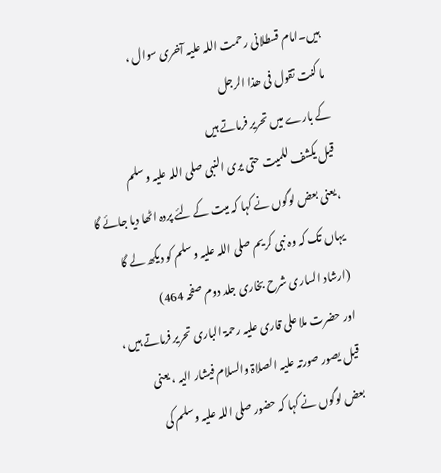ہیں۔‌امام قسطلانی رحمت اللہ علیہ آخری سوال ،
ما کنت تقول فی ھذا الرجل
کے بارے میں تحریر فرماتے ہیں
قیل یکشف للمیت حتی یری النبی صلی اللہ علیہ وسلم
،یعنی بعض لوگوں نے کہا کہ میت کے لئے پردہ اٹھا دیا جائے گا یہاں تک کہ وہ نبی کریم صلی اللہ علیہ وسلم کو دیکھ لے گا
(ارشاد الساری شرح بخاری جلد دوم صفحہ 464)
اور حضرت ملا علی قاری علیہ رحمۃ الباری تحریر فرماتے ہیں ،
قیل یصور صورتہ علیہ الصلاۃ والسلام فیشار الیہ ، یعنی
بعض لوگوں نے کہا کہ حضور صلی اللہ علیہ وسلم کی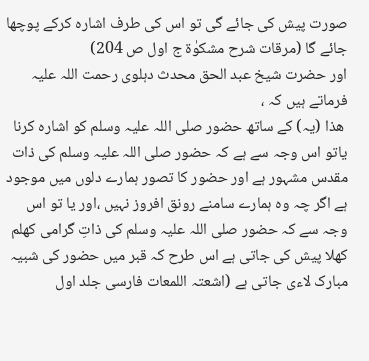صورت پیش کی جائے گی تو اس کی طرف اشارہ کرکے پوچھا جائے گا (مرقات شرح مشکوٰۃ ج اول ص 204)
اور حضرت شیخ عبد الحق محدث دہلوی رحمت اللہ علیہ فرماتے ہیں کہ ،
 ھذا (یہ) کے ساتھ حضور صلی اللہ علیہ وسلم کو اشارہ کرنا یاتو اس وجہ سے ہے کہ حضور صلی اللہ علیہ وسلم کی ذات مقدس مشہور ہے اور حضور کا تصور ہمارے دلوں میں موجود ہے اگر چہ وہ ہمارے سامنے رونق افروز نہیں ،اور یا تو اس وجہ سے کہ حضور صلی اللہ علیہ وسلم کی ذاتِ گرامی کھلم کھلا پیش کی جاتی ہے اس طرح کہ قبر میں حضور کی شبیہ مبارک لاءی جاتی ہے (اشعتہ اللمعات فارسی جلد اول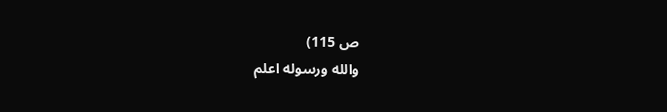ص 115)
والله ورسوله اعلم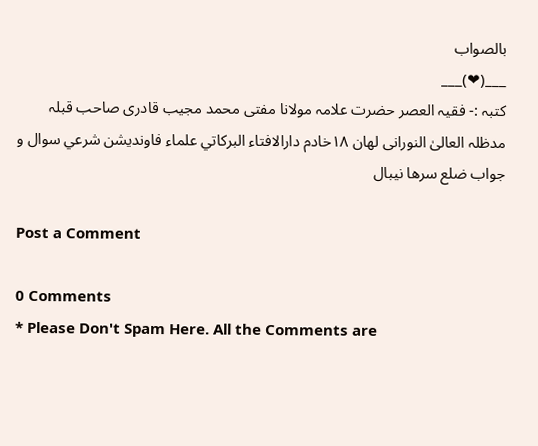بالصواب
___(❤)___
کتبہ :- فقیہ العصر حضرت علامہ مولانا مفتی محمد مجيب قادری صاحب قبلہ مدظلہ العالیٰ النورانی لهان ١٨خادم دارالافتاء البركاتي علماء فاونديشن شرعي سوال و جواب ضلع سرها نيبال

Post a Comment

0 Comments
* Please Don't Spam Here. All the Comments are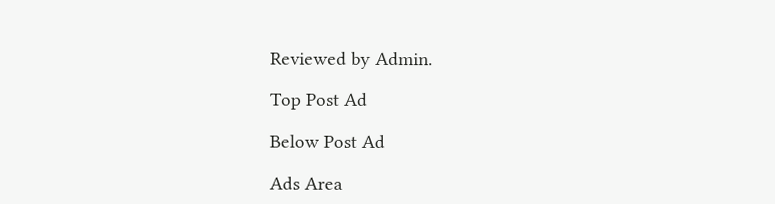Reviewed by Admin.

Top Post Ad

Below Post Ad

Ads Area